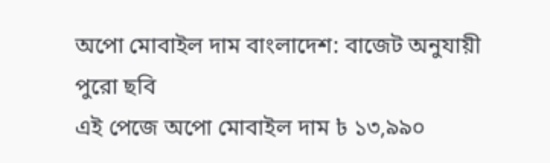অপো মোবাইল দাম বাংলাদেশ: বাজেট অনুযায়ী পুরো ছবি
এই পেজে অপো মোবাইল দাম ৳ ১৩,৯৯০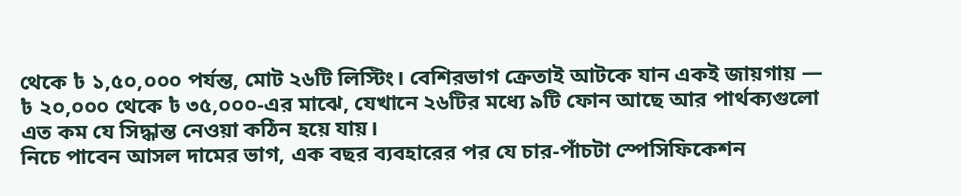থেকে ৳ ১,৫০,০০০ পর্যন্ত, মোট ২৬টি লিস্টিং। বেশিরভাগ ক্রেতাই আটকে যান একই জায়গায় — ৳ ২০,০০০ থেকে ৳ ৩৫,০০০-এর মাঝে, যেখানে ২৬টির মধ্যে ৯টি ফোন আছে আর পার্থক্যগুলো এত কম যে সিদ্ধান্ত নেওয়া কঠিন হয়ে যায়।
নিচে পাবেন আসল দামের ভাগ, এক বছর ব্যবহারের পর যে চার-পাঁচটা স্পেসিফিকেশন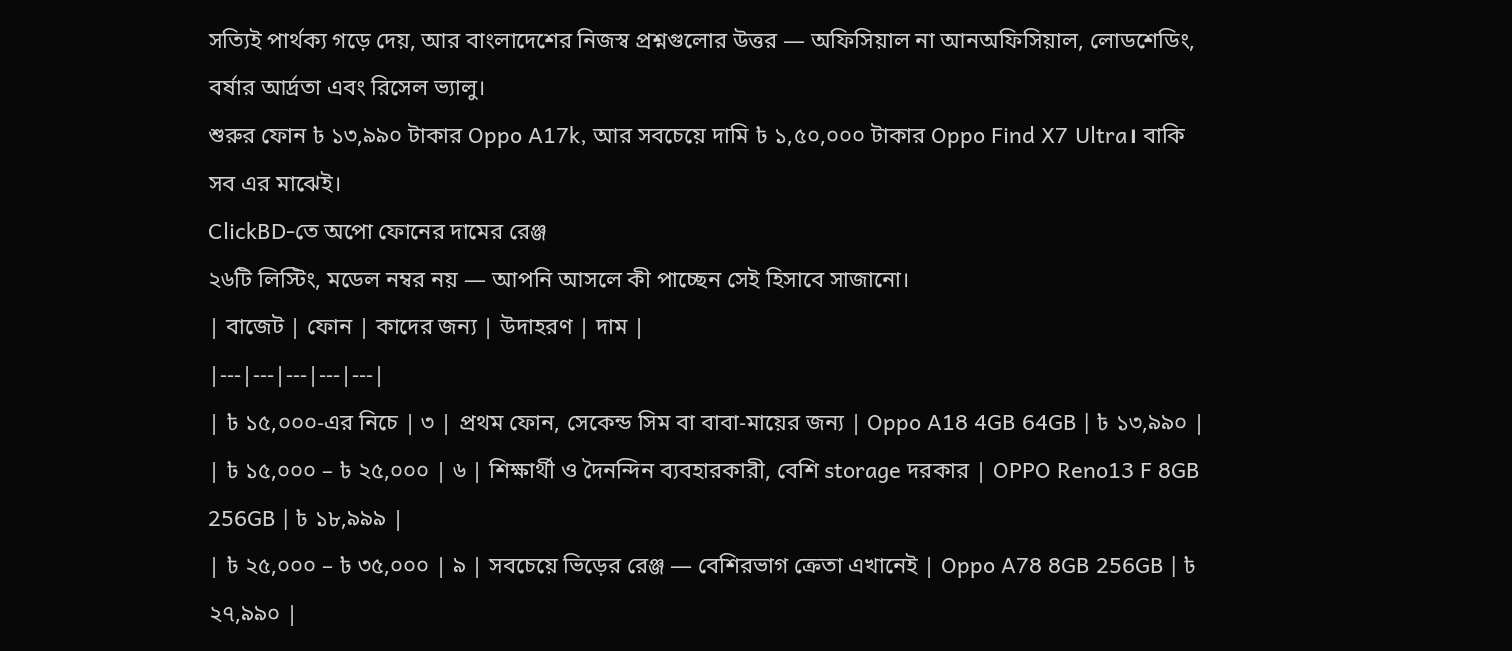সত্যিই পার্থক্য গড়ে দেয়, আর বাংলাদেশের নিজস্ব প্রশ্নগুলোর উত্তর — অফিসিয়াল না আনঅফিসিয়াল, লোডশেডিং, বর্ষার আর্দ্রতা এবং রিসেল ভ্যালু।
শুরুর ফোন ৳ ১৩,৯৯০ টাকার Oppo A17k, আর সবচেয়ে দামি ৳ ১,৫০,০০০ টাকার Oppo Find X7 Ultra। বাকি সব এর মাঝেই।
ClickBD-তে অপো ফোনের দামের রেঞ্জ
২৬টি লিস্টিং, মডেল নম্বর নয় — আপনি আসলে কী পাচ্ছেন সেই হিসাবে সাজানো।
| বাজেট | ফোন | কাদের জন্য | উদাহরণ | দাম |
|---|---|---|---|---|
| ৳ ১৫,০০০-এর নিচে | ৩ | প্রথম ফোন, সেকেন্ড সিম বা বাবা-মায়ের জন্য | Oppo A18 4GB 64GB | ৳ ১৩,৯৯০ |
| ৳ ১৫,০০০ – ৳ ২৫,০০০ | ৬ | শিক্ষার্থী ও দৈনন্দিন ব্যবহারকারী, বেশি storage দরকার | OPPO Reno13 F 8GB 256GB | ৳ ১৮,৯৯৯ |
| ৳ ২৫,০০০ – ৳ ৩৫,০০০ | ৯ | সবচেয়ে ভিড়ের রেঞ্জ — বেশিরভাগ ক্রেতা এখানেই | Oppo A78 8GB 256GB | ৳ ২৭,৯৯০ |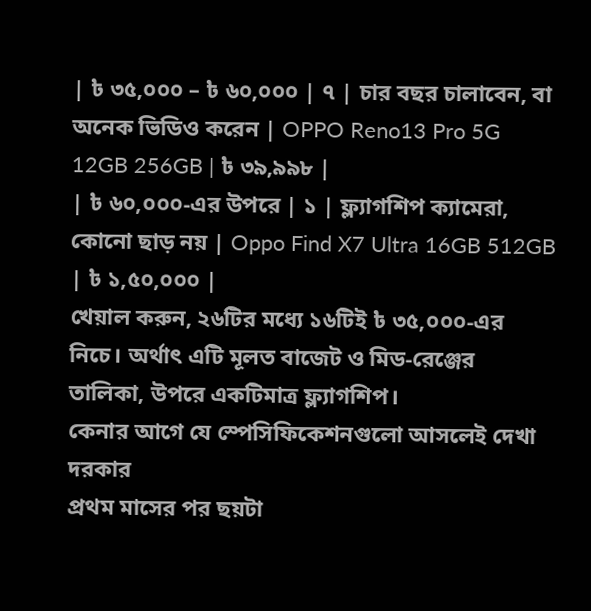| ৳ ৩৫,০০০ – ৳ ৬০,০০০ | ৭ | চার বছর চালাবেন, বা অনেক ভিডিও করেন | OPPO Reno13 Pro 5G 12GB 256GB | ৳ ৩৯,৯৯৮ |
| ৳ ৬০,০০০-এর উপরে | ১ | ফ্ল্যাগশিপ ক্যামেরা, কোনো ছাড় নয় | Oppo Find X7 Ultra 16GB 512GB | ৳ ১,৫০,০০০ |
খেয়াল করুন, ২৬টির মধ্যে ১৬টিই ৳ ৩৫,০০০-এর নিচে। অর্থাৎ এটি মূলত বাজেট ও মিড-রেঞ্জের তালিকা, উপরে একটিমাত্র ফ্ল্যাগশিপ।
কেনার আগে যে স্পেসিফিকেশনগুলো আসলেই দেখা দরকার
প্রথম মাসের পর ছয়টা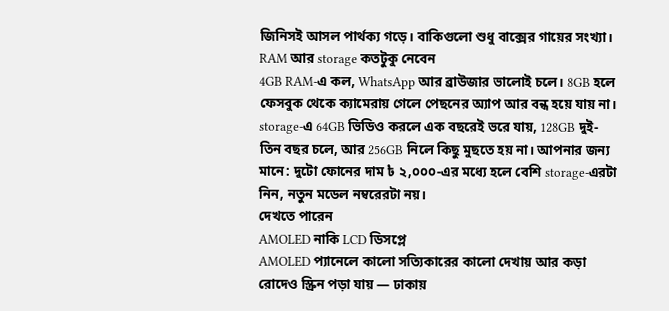জিনিসই আসল পার্থক্য গড়ে। বাকিগুলো শুধু বাক্সের গায়ের সংখ্যা।
RAM আর storage কতটুকু নেবেন
4GB RAM-এ কল, WhatsApp আর ব্রাউজার ভালোই চলে। 8GB হলে ফেসবুক থেকে ক্যামেরায় গেলে পেছনের অ্যাপ আর বন্ধ হয়ে যায় না। storage-এ 64GB ভিডিও করলে এক বছরেই ভরে যায়, 128GB দুই-তিন বছর চলে, আর 256GB নিলে কিছু মুছতে হয় না। আপনার জন্য মানে: দুটো ফোনের দাম ৳ ২,০০০-এর মধ্যে হলে বেশি storage-এরটা নিন, নতুন মডেল নম্বরেরটা নয়।
দেখতে পারেন
AMOLED নাকি LCD ডিসপ্লে
AMOLED প্যানেলে কালো সত্যিকারের কালো দেখায় আর কড়া রোদেও স্ক্রিন পড়া যায় — ঢাকায়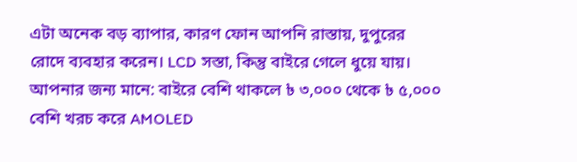এটা অনেক বড় ব্যাপার, কারণ ফোন আপনি রাস্তায়, দুপুরের রোদে ব্যবহার করেন। LCD সস্তা, কিন্তু বাইরে গেলে ধুয়ে যায়। আপনার জন্য মানে: বাইরে বেশি থাকলে ৳ ৩,০০০ থেকে ৳ ৫,০০০ বেশি খরচ করে AMOLED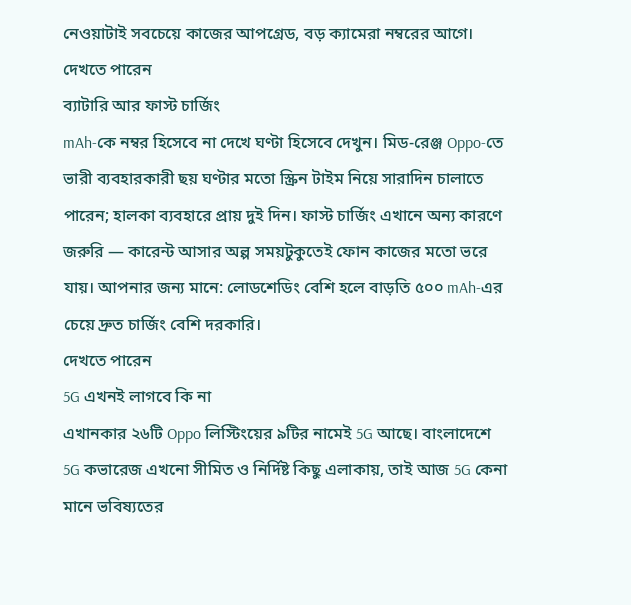নেওয়াটাই সবচেয়ে কাজের আপগ্রেড, বড় ক্যামেরা নম্বরের আগে।
দেখতে পারেন
ব্যাটারি আর ফাস্ট চার্জিং
mAh-কে নম্বর হিসেবে না দেখে ঘণ্টা হিসেবে দেখুন। মিড-রেঞ্জ Oppo-তে ভারী ব্যবহারকারী ছয় ঘণ্টার মতো স্ক্রিন টাইম নিয়ে সারাদিন চালাতে পারেন; হালকা ব্যবহারে প্রায় দুই দিন। ফাস্ট চার্জিং এখানে অন্য কারণে জরুরি — কারেন্ট আসার অল্প সময়টুকুতেই ফোন কাজের মতো ভরে যায়। আপনার জন্য মানে: লোডশেডিং বেশি হলে বাড়তি ৫০০ mAh-এর চেয়ে দ্রুত চার্জিং বেশি দরকারি।
দেখতে পারেন
5G এখনই লাগবে কি না
এখানকার ২৬টি Oppo লিস্টিংয়ের ৯টির নামেই 5G আছে। বাংলাদেশে 5G কভারেজ এখনো সীমিত ও নির্দিষ্ট কিছু এলাকায়, তাই আজ 5G কেনা মানে ভবিষ্যতের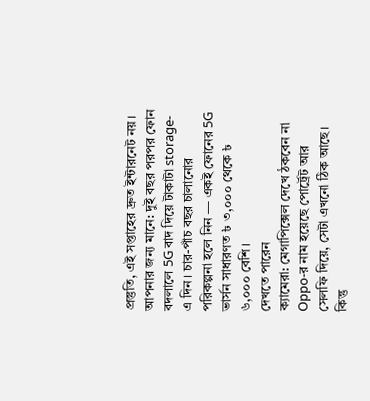প্রস্তুতি, এই সপ্তাহের দ্রুত ইন্টারনেট নয়। আপনার জন্য মানে: দুই বছর পরপর ফোন বদলালে 5G বাদ দিয়ে টাকাটা storage-এ দিন। চার-পাঁচ বছর চালানোর পরিকল্পনা হলে নিন — একই ফোনের 5G ভার্সন সাধারণত ৳ ৩,০০০ থেকে ৳ ৬,০০০ বেশি।
দেখতে পারেন
ক্যামেরা: মেগাপিক্সেল দেখে ঠকবেন না
Oppo-র নাম হয়েছে পোর্ট্রেট আর সেলফি দিয়ে, সেটা এখনো ঠিক আছে। কিন্তু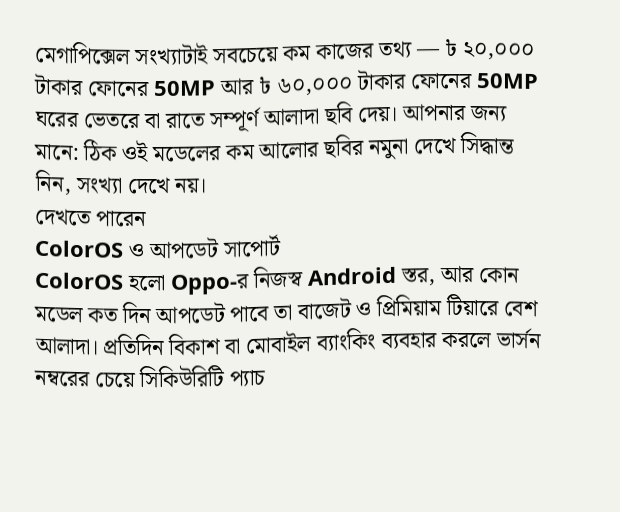মেগাপিক্সেল সংখ্যাটাই সবচেয়ে কম কাজের তথ্য — ৳ ২০,০০০ টাকার ফোনের 50MP আর ৳ ৬০,০০০ টাকার ফোনের 50MP ঘরের ভেতরে বা রাতে সম্পূর্ণ আলাদা ছবি দেয়। আপনার জন্য মানে: ঠিক ওই মডেলের কম আলোর ছবির নমুনা দেখে সিদ্ধান্ত নিন, সংখ্যা দেখে নয়।
দেখতে পারেন
ColorOS ও আপডেট সাপোর্ট
ColorOS হলো Oppo-র নিজস্ব Android স্তর, আর কোন মডেল কত দিন আপডেট পাবে তা বাজেট ও প্রিমিয়াম টিয়ারে বেশ আলাদা। প্রতিদিন বিকাশ বা মোবাইল ব্যাংকিং ব্যবহার করলে ভার্সন নম্বরের চেয়ে সিকিউরিটি প্যাচ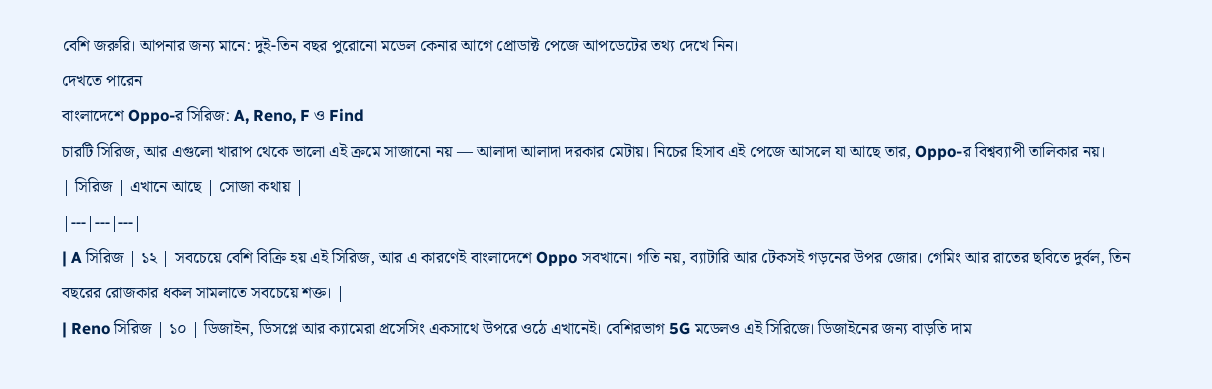বেশি জরুরি। আপনার জন্য মানে: দুই-তিন বছর পুরোনো মডেল কেনার আগে প্রোডাক্ট পেজে আপডেটের তথ্য দেখে নিন।
দেখতে পারেন
বাংলাদেশে Oppo-র সিরিজ: A, Reno, F ও Find
চারটি সিরিজ, আর এগুলো খারাপ থেকে ভালো এই ক্রমে সাজানো নয় — আলাদা আলাদা দরকার মেটায়। নিচের হিসাব এই পেজে আসলে যা আছে তার, Oppo-র বিশ্বব্যাপী তালিকার নয়।
| সিরিজ | এখানে আছে | সোজা কথায় |
|---|---|---|
| A সিরিজ | ১২ | সবচেয়ে বেশি বিক্রি হয় এই সিরিজ, আর এ কারণেই বাংলাদেশে Oppo সবখানে। গতি নয়, ব্যাটারি আর টেকসই গড়নের উপর জোর। গেমিং আর রাতের ছবিতে দুর্বল, তিন বছরের রোজকার ধকল সামলাতে সবচেয়ে শক্ত। |
| Reno সিরিজ | ১০ | ডিজাইন, ডিসপ্লে আর ক্যামেরা প্রসেসিং একসাথে উপরে ওঠে এখানেই। বেশিরভাগ 5G মডেলও এই সিরিজে। ডিজাইনের জন্য বাড়তি দাম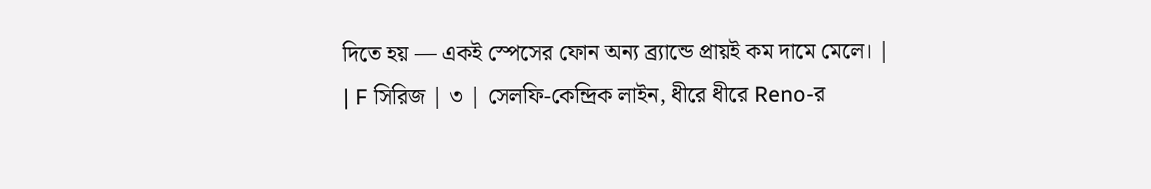দিতে হয় — একই স্পেসের ফোন অন্য ব্র্যান্ডে প্রায়ই কম দামে মেলে। |
| F সিরিজ | ৩ | সেলফি-কেন্দ্রিক লাইন, ধীরে ধীরে Reno-র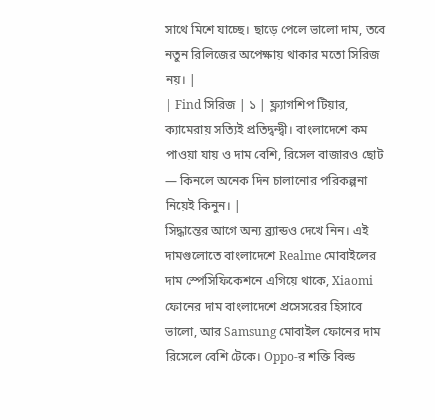সাথে মিশে যাচ্ছে। ছাড়ে পেলে ভালো দাম, তবে নতুন রিলিজের অপেক্ষায় থাকার মতো সিরিজ নয়। |
| Find সিরিজ | ১ | ফ্ল্যাগশিপ টিয়ার, ক্যামেরায় সত্যিই প্রতিদ্বন্দ্বী। বাংলাদেশে কম পাওয়া যায় ও দাম বেশি, রিসেল বাজারও ছোট — কিনলে অনেক দিন চালানোর পরিকল্পনা নিয়েই কিনুন। |
সিদ্ধান্তের আগে অন্য ব্র্যান্ডও দেখে নিন। এই দামগুলোতে বাংলাদেশে Realme মোবাইলের দাম স্পেসিফিকেশনে এগিয়ে থাকে, Xiaomi ফোনের দাম বাংলাদেশে প্রসেসরের হিসাবে ভালো, আর Samsung মোবাইল ফোনের দাম রিসেলে বেশি টেকে। Oppo-র শক্তি বিল্ড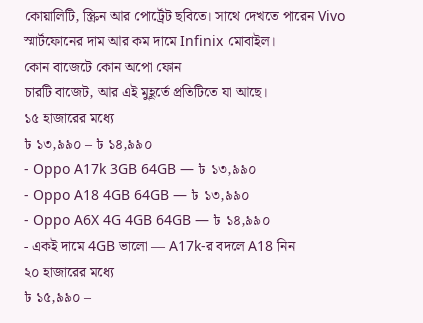কোয়ালিটি, স্ক্রিন আর পোর্ট্রেট ছবিতে। সাথে দেখতে পারেন Vivo স্মার্টফোনের দাম আর কম দামে Infinix মোবাইল।
কোন বাজেটে কোন অপো ফোন
চারটি বাজেট, আর এই মুহূর্তে প্রতিটিতে যা আছে।
১৫ হাজারের মধ্যে
৳ ১৩,৯৯০ – ৳ ১৪,৯৯০
- Oppo A17k 3GB 64GB — ৳ ১৩,৯৯০
- Oppo A18 4GB 64GB — ৳ ১৩,৯৯০
- Oppo A6X 4G 4GB 64GB — ৳ ১৪,৯৯০
- একই দামে 4GB ভালো — A17k-র বদলে A18 নিন
২০ হাজারের মধ্যে
৳ ১৫,৯৯০ –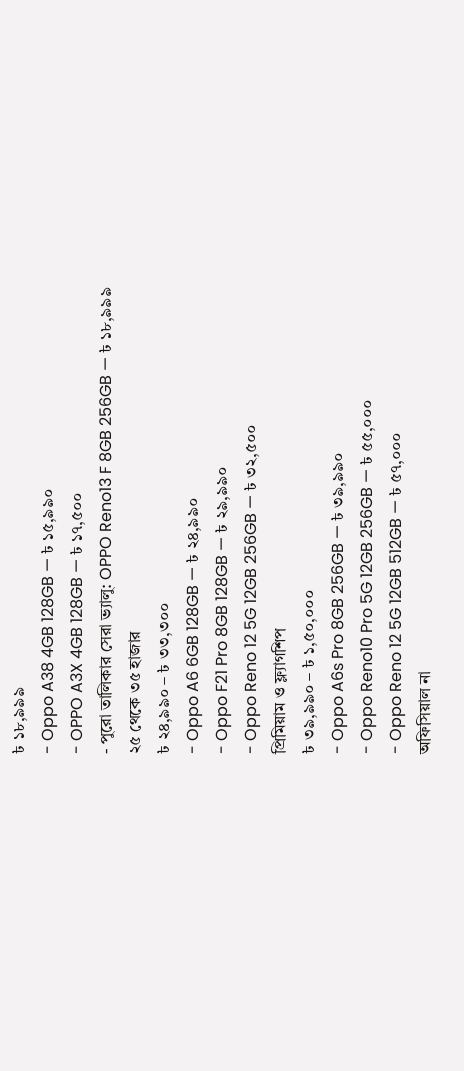৳ ১৮,৯৯৯
- Oppo A38 4GB 128GB — ৳ ১৫,৯৯০
- OPPO A3X 4GB 128GB — ৳ ১৭,৫০০
- পুরো তালিকার সেরা ভ্যালু: OPPO Reno13 F 8GB 256GB — ৳ ১৮,৯৯৯
২৫ থেকে ৩৫ হাজার
৳ ২৪,৯৯০ – ৳ ৩৩,৩০০
- Oppo A6 6GB 128GB — ৳ ২৪,৯৯০
- Oppo F21 Pro 8GB 128GB — ৳ ২৯,৯৯০
- Oppo Reno 12 5G 12GB 256GB — ৳ ৩২,৫০০
প্রিমিয়াম ও ফ্ল্যাগশিপ
৳ ৩৯,৯৯০ – ৳ ১,৫০,০০০
- Oppo A6s Pro 8GB 256GB — ৳ ৩৯,৯৯০
- Oppo Reno10 Pro 5G 12GB 256GB — ৳ ৫৫,০০০
- Oppo Reno 12 5G 12GB 512GB — ৳ ৫৭,০০০
অফিসিয়াল না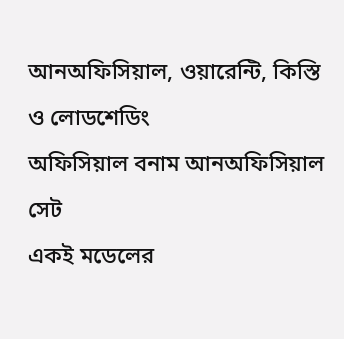আনঅফিসিয়াল, ওয়ারেন্টি, কিস্তি ও লোডশেডিং
অফিসিয়াল বনাম আনঅফিসিয়াল সেট
একই মডেলের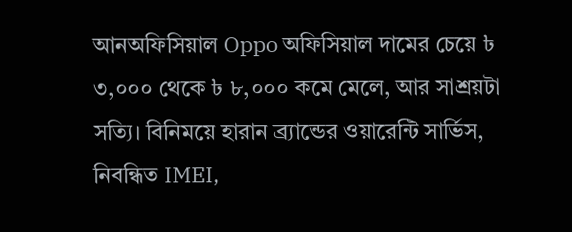আনঅফিসিয়াল Oppo অফিসিয়াল দামের চেয়ে ৳ ৩,০০০ থেকে ৳ ৮,০০০ কমে মেলে, আর সাশ্রয়টা সত্যি। বিনিময়ে হারান ব্র্যান্ডের ওয়ারেন্টি সার্ভিস, নিবন্ধিত IMEI,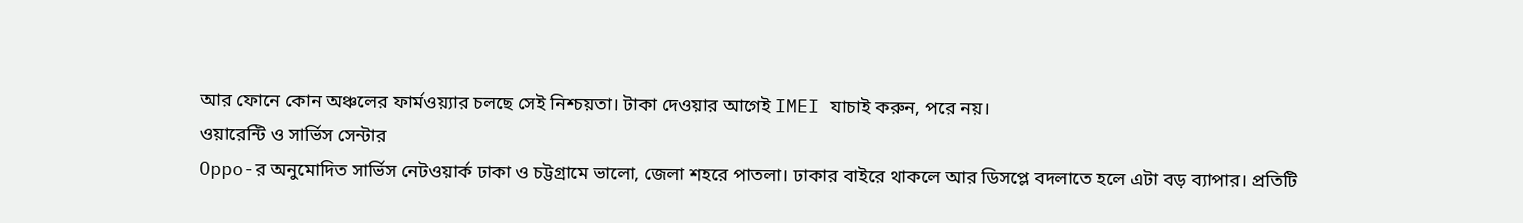আর ফোনে কোন অঞ্চলের ফার্মওয়্যার চলছে সেই নিশ্চয়তা। টাকা দেওয়ার আগেই IMEI যাচাই করুন, পরে নয়।
ওয়ারেন্টি ও সার্ভিস সেন্টার
Oppo-র অনুমোদিত সার্ভিস নেটওয়ার্ক ঢাকা ও চট্টগ্রামে ভালো, জেলা শহরে পাতলা। ঢাকার বাইরে থাকলে আর ডিসপ্লে বদলাতে হলে এটা বড় ব্যাপার। প্রতিটি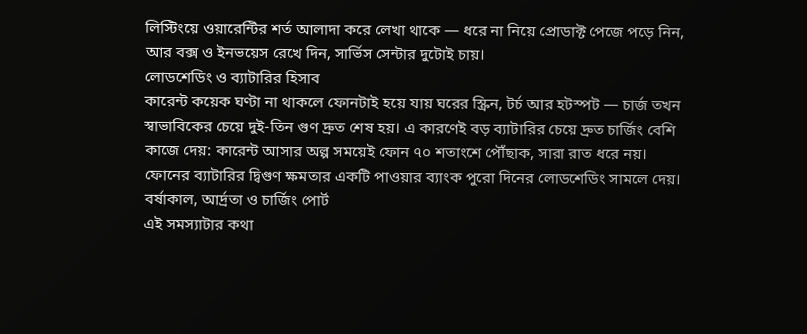লিস্টিংয়ে ওয়ারেন্টির শর্ত আলাদা করে লেখা থাকে — ধরে না নিয়ে প্রোডাক্ট পেজে পড়ে নিন, আর বক্স ও ইনভয়েস রেখে দিন, সার্ভিস সেন্টার দুটোই চায়।
লোডশেডিং ও ব্যাটারির হিসাব
কারেন্ট কয়েক ঘণ্টা না থাকলে ফোনটাই হয়ে যায় ঘরের স্ক্রিন, টর্চ আর হটস্পট — চার্জ তখন স্বাভাবিকের চেয়ে দুই-তিন গুণ দ্রুত শেষ হয়। এ কারণেই বড় ব্যাটারির চেয়ে দ্রুত চার্জিং বেশি কাজে দেয়: কারেন্ট আসার অল্প সময়েই ফোন ৭০ শতাংশে পৌঁছাক, সারা রাত ধরে নয়। ফোনের ব্যাটারির দ্বিগুণ ক্ষমতার একটি পাওয়ার ব্যাংক পুরো দিনের লোডশেডিং সামলে দেয়।
বর্ষাকাল, আর্দ্রতা ও চার্জিং পোর্ট
এই সমস্যাটার কথা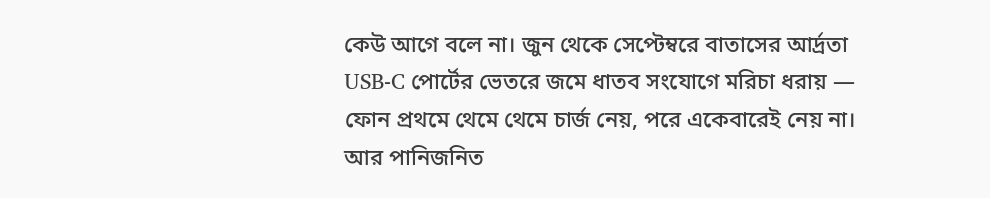কেউ আগে বলে না। জুন থেকে সেপ্টেম্বরে বাতাসের আর্দ্রতা USB-C পোর্টের ভেতরে জমে ধাতব সংযোগে মরিচা ধরায় — ফোন প্রথমে থেমে থেমে চার্জ নেয়, পরে একেবারেই নেয় না। আর পানিজনিত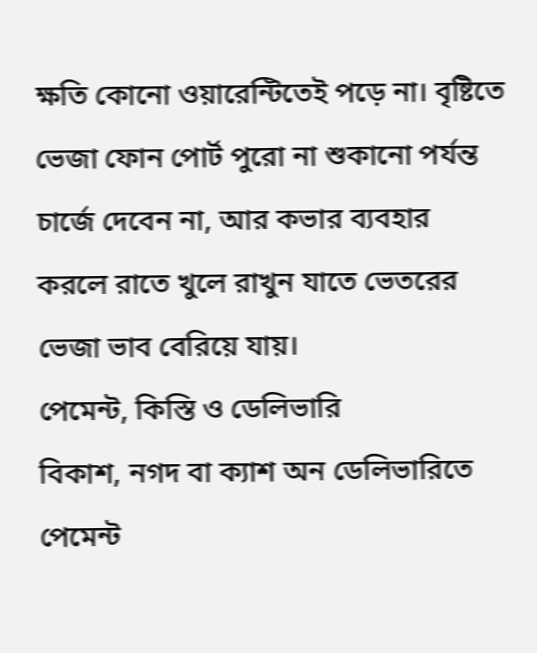ক্ষতি কোনো ওয়ারেন্টিতেই পড়ে না। বৃষ্টিতে ভেজা ফোন পোর্ট পুরো না শুকানো পর্যন্ত চার্জে দেবেন না, আর কভার ব্যবহার করলে রাতে খুলে রাখুন যাতে ভেতরের ভেজা ভাব বেরিয়ে যায়।
পেমেন্ট, কিস্তি ও ডেলিভারি
বিকাশ, নগদ বা ক্যাশ অন ডেলিভারিতে পেমেন্ট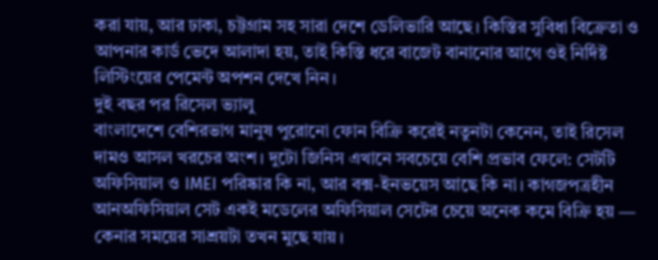করা যায়, আর ঢাকা, চট্টগ্রাম সহ সারা দেশে ডেলিভারি আছে। কিস্তির সুবিধা বিক্রেতা ও আপনার কার্ড ভেদে আলাদা হয়, তাই কিস্তি ধরে বাজেট বানানোর আগে ওই নির্দিষ্ট লিস্টিংয়ের পেমেন্ট অপশন দেখে নিন।
দুই বছর পর রিসেল ভ্যালু
বাংলাদেশে বেশিরভাগ মানুষ পুরোনো ফোন বিক্রি করেই নতুনটা কেনেন, তাই রিসেল দামও আসল খরচের অংশ। দুটো জিনিস এখানে সবচেয়ে বেশি প্রভাব ফেলে: সেটটি অফিসিয়াল ও IMEI পরিষ্কার কি না, আর বক্স-ইনভয়েস আছে কি না। কাগজপত্রহীন আনঅফিসিয়াল সেট একই মডেলের অফিসিয়াল সেটের চেয়ে অনেক কমে বিক্রি হয় — কেনার সময়ের সাশ্রয়টা তখন মুছে যায়।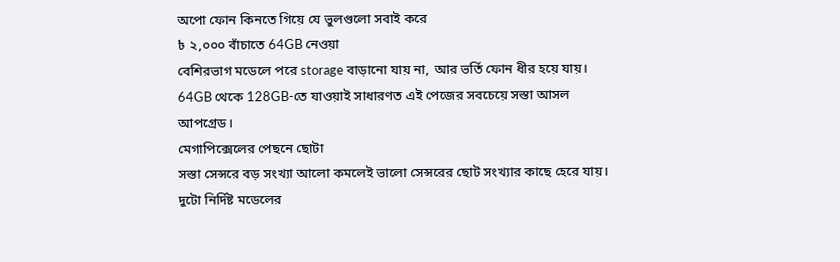অপো ফোন কিনতে গিয়ে যে ভুলগুলো সবাই করে
৳ ২,০০০ বাঁচাতে 64GB নেওয়া
বেশিরভাগ মডেলে পরে storage বাড়ানো যায় না, আর ভর্তি ফোন ধীর হয়ে যায়। 64GB থেকে 128GB-তে যাওয়াই সাধারণত এই পেজের সবচেয়ে সস্তা আসল আপগ্রেড।
মেগাপিক্সেলের পেছনে ছোটা
সস্তা সেন্সরে বড় সংখ্যা আলো কমলেই ভালো সেন্সরের ছোট সংখ্যার কাছে হেরে যায়। দুটো নির্দিষ্ট মডেলের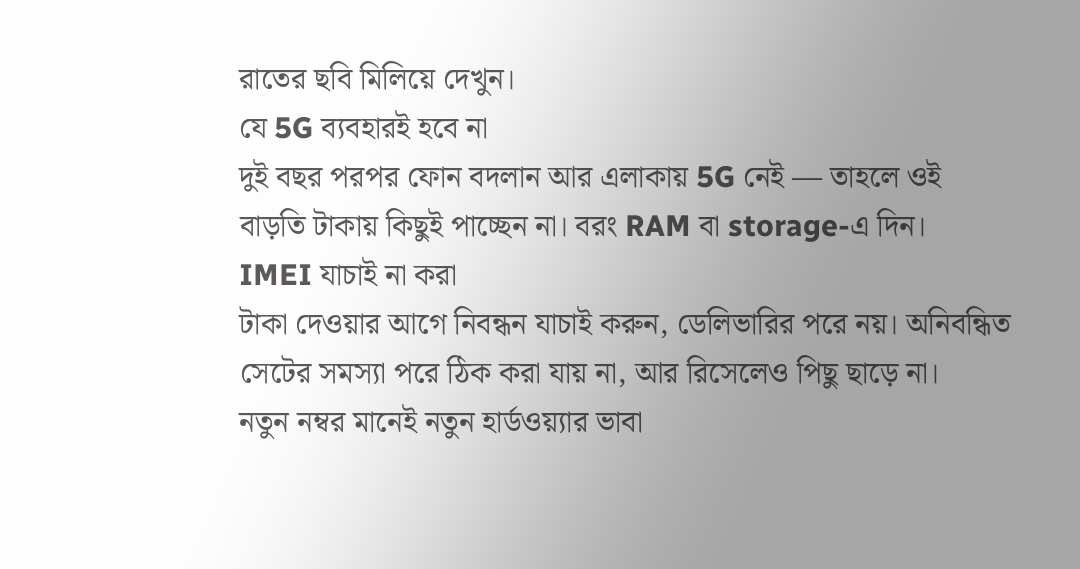রাতের ছবি মিলিয়ে দেখুন।
যে 5G ব্যবহারই হবে না
দুই বছর পরপর ফোন বদলান আর এলাকায় 5G নেই — তাহলে ওই বাড়তি টাকায় কিছুই পাচ্ছেন না। বরং RAM বা storage-এ দিন।
IMEI যাচাই না করা
টাকা দেওয়ার আগে নিবন্ধন যাচাই করুন, ডেলিভারির পরে নয়। অনিবন্ধিত সেটের সমস্যা পরে ঠিক করা যায় না, আর রিসেলেও পিছু ছাড়ে না।
নতুন নম্বর মানেই নতুন হার্ডওয়্যার ভাবা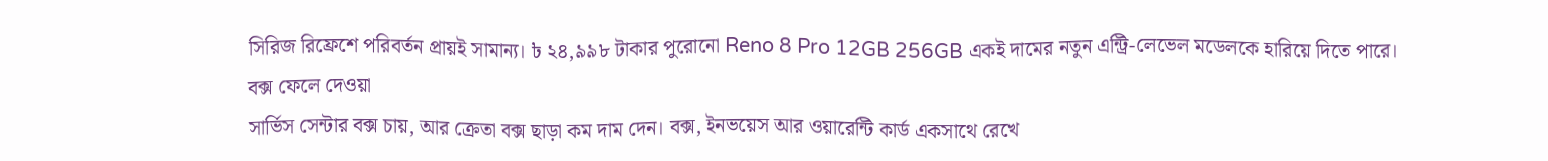সিরিজ রিফ্রেশে পরিবর্তন প্রায়ই সামান্য। ৳ ২৪,৯৯৮ টাকার পুরোনো Reno 8 Pro 12GB 256GB একই দামের নতুন এন্ট্রি-লেভেল মডেলকে হারিয়ে দিতে পারে।
বক্স ফেলে দেওয়া
সার্ভিস সেন্টার বক্স চায়, আর ক্রেতা বক্স ছাড়া কম দাম দেন। বক্স, ইনভয়েস আর ওয়ারেন্টি কার্ড একসাথে রেখে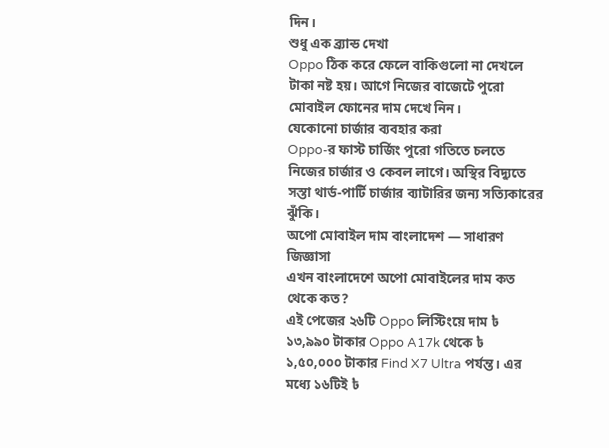দিন।
শুধু এক ব্র্যান্ড দেখা
Oppo ঠিক করে ফেলে বাকিগুলো না দেখলে টাকা নষ্ট হয়। আগে নিজের বাজেটে পুরো মোবাইল ফোনের দাম দেখে নিন।
যেকোনো চার্জার ব্যবহার করা
Oppo-র ফাস্ট চার্জিং পুরো গতিতে চলতে নিজের চার্জার ও কেবল লাগে। অস্থির বিদ্যুতে সস্তা থার্ড-পার্টি চার্জার ব্যাটারির জন্য সত্যিকারের ঝুঁকি।
অপো মোবাইল দাম বাংলাদেশ — সাধারণ জিজ্ঞাসা
এখন বাংলাদেশে অপো মোবাইলের দাম কত থেকে কত?
এই পেজের ২৬টি Oppo লিস্টিংয়ে দাম ৳ ১৩,৯৯০ টাকার Oppo A17k থেকে ৳ ১,৫০,০০০ টাকার Find X7 Ultra পর্যন্ত। এর মধ্যে ১৬টিই ৳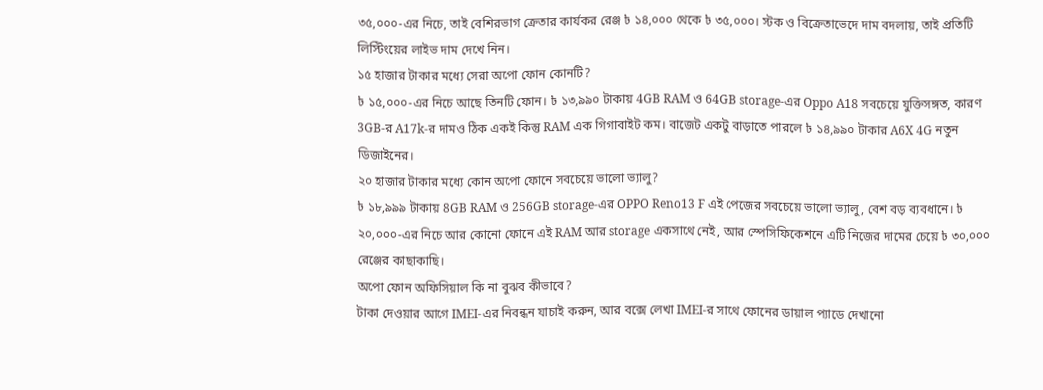৩৫,০০০-এর নিচে, তাই বেশিরভাগ ক্রেতার কার্যকর রেঞ্জ ৳ ১৪,০০০ থেকে ৳ ৩৫,০০০। স্টক ও বিক্রেতাভেদে দাম বদলায়, তাই প্রতিটি লিস্টিংয়ের লাইভ দাম দেখে নিন।
১৫ হাজার টাকার মধ্যে সেরা অপো ফোন কোনটি?
৳ ১৫,০০০-এর নিচে আছে তিনটি ফোন। ৳ ১৩,৯৯০ টাকায় 4GB RAM ও 64GB storage-এর Oppo A18 সবচেয়ে যুক্তিসঙ্গত, কারণ 3GB-র A17k-র দামও ঠিক একই কিন্তু RAM এক গিগাবাইট কম। বাজেট একটু বাড়াতে পারলে ৳ ১৪,৯৯০ টাকার A6X 4G নতুন ডিজাইনের।
২০ হাজার টাকার মধ্যে কোন অপো ফোনে সবচেয়ে ভালো ভ্যালু?
৳ ১৮,৯৯৯ টাকায় 8GB RAM ও 256GB storage-এর OPPO Reno13 F এই পেজের সবচেয়ে ভালো ভ্যালু, বেশ বড় ব্যবধানে। ৳ ২০,০০০-এর নিচে আর কোনো ফোনে এই RAM আর storage একসাথে নেই, আর স্পেসিফিকেশনে এটি নিজের দামের চেয়ে ৳ ৩০,০০০ রেঞ্জের কাছাকাছি।
অপো ফোন অফিসিয়াল কি না বুঝব কীভাবে?
টাকা দেওয়ার আগে IMEI-এর নিবন্ধন যাচাই করুন, আর বক্সে লেখা IMEI-র সাথে ফোনের ডায়াল প্যাডে দেখানো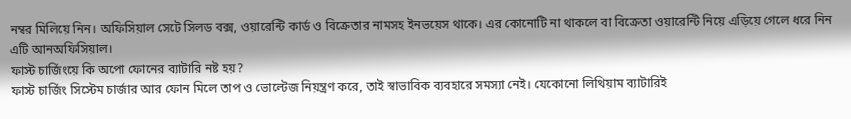নম্বর মিলিয়ে নিন। অফিসিয়াল সেটে সিলড বক্স, ওয়ারেন্টি কার্ড ও বিক্রেতার নামসহ ইনভয়েস থাকে। এর কোনোটি না থাকলে বা বিক্রেতা ওয়ারেন্টি নিয়ে এড়িয়ে গেলে ধরে নিন এটি আনঅফিসিয়াল।
ফাস্ট চার্জিংয়ে কি অপো ফোনের ব্যাটারি নষ্ট হয়?
ফাস্ট চার্জিং সিস্টেম চার্জার আর ফোন মিলে তাপ ও ভোল্টেজ নিয়ন্ত্রণ করে, তাই স্বাভাবিক ব্যবহারে সমস্যা নেই। যেকোনো লিথিয়াম ব্যাটারিই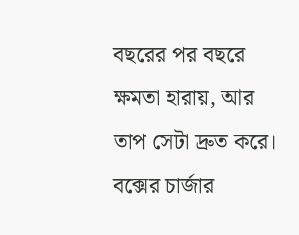বছরের পর বছরে ক্ষমতা হারায়, আর তাপ সেটা দ্রুত করে। বক্সের চার্জার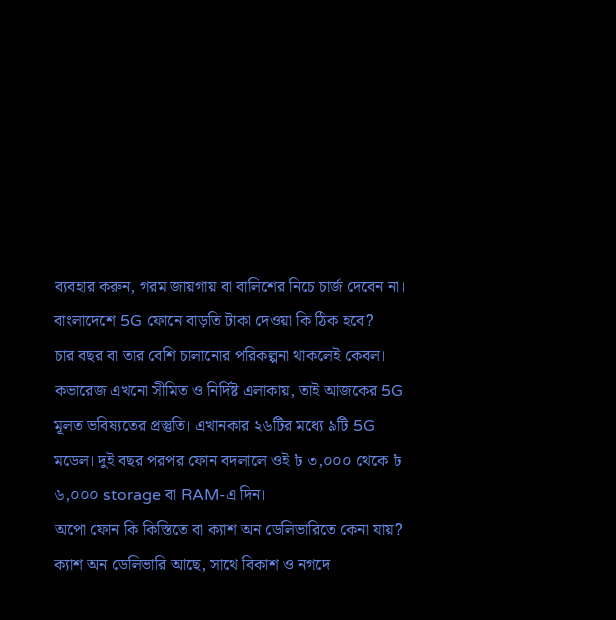ব্যবহার করুন, গরম জায়গায় বা বালিশের নিচে চার্জ দেবেন না।
বাংলাদেশে 5G ফোনে বাড়তি টাকা দেওয়া কি ঠিক হবে?
চার বছর বা তার বেশি চালানোর পরিকল্পনা থাকলেই কেবল। কভারেজ এখনো সীমিত ও নির্দিষ্ট এলাকায়, তাই আজকের 5G মূলত ভবিষ্যতের প্রস্তুতি। এখানকার ২৬টির মধ্যে ৯টি 5G মডেল। দুই বছর পরপর ফোন বদলালে ওই ৳ ৩,০০০ থেকে ৳ ৬,০০০ storage বা RAM-এ দিন।
অপো ফোন কি কিস্তিতে বা ক্যাশ অন ডেলিভারিতে কেনা যায়?
ক্যাশ অন ডেলিভারি আছে, সাথে বিকাশ ও নগদে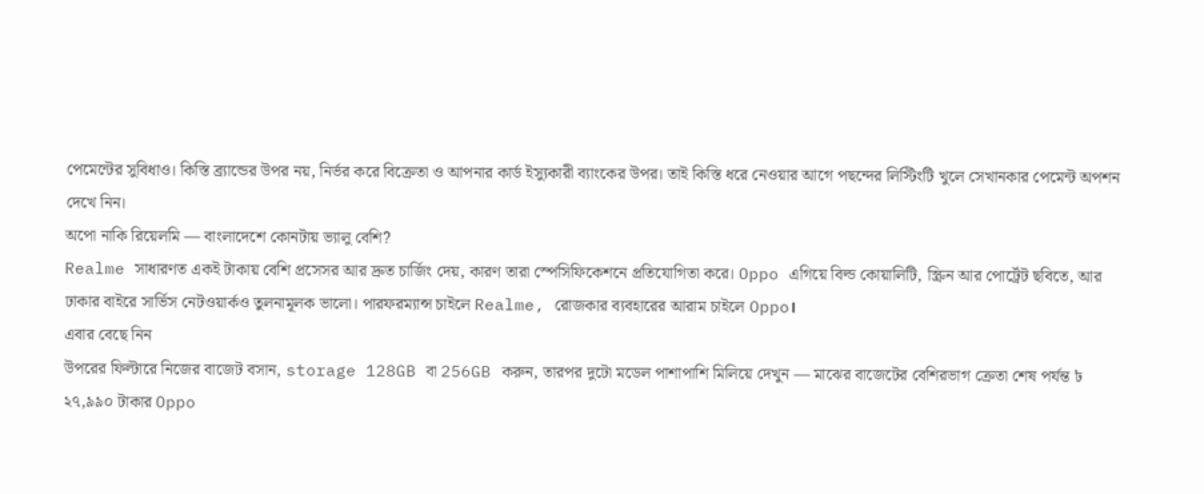পেমেন্টের সুবিধাও। কিস্তি ব্র্যান্ডের উপর নয়, নির্ভর করে বিক্রেতা ও আপনার কার্ড ইস্যুকারী ব্যাংকের উপর। তাই কিস্তি ধরে নেওয়ার আগে পছন্দের লিস্টিংটি খুলে সেখানকার পেমেন্ট অপশন দেখে নিন।
অপো নাকি রিয়েলমি — বাংলাদেশে কোনটায় ভ্যালু বেশি?
Realme সাধারণত একই টাকায় বেশি প্রসেসর আর দ্রুত চার্জিং দেয়, কারণ তারা স্পেসিফিকেশনে প্রতিযোগিতা করে। Oppo এগিয়ে বিল্ড কোয়ালিটি, স্ক্রিন আর পোর্ট্রেট ছবিতে, আর ঢাকার বাইরে সার্ভিস নেটওয়ার্কও তুলনামূলক ভালো। পারফরম্যান্স চাইলে Realme, রোজকার ব্যবহারের আরাম চাইলে Oppo।
এবার বেছে নিন
উপরের ফিল্টারে নিজের বাজেট বসান, storage 128GB বা 256GB করুন, তারপর দুটো মডেল পাশাপাশি মিলিয়ে দেখুন — মাঝের বাজেটের বেশিরভাগ ক্রেতা শেষ পর্যন্ত ৳ ২৭,৯৯০ টাকার Oppo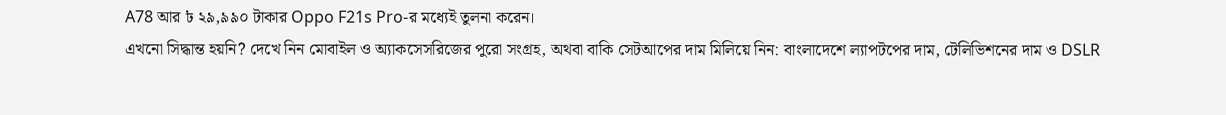A78 আর ৳ ২৯,৯৯০ টাকার Oppo F21s Pro-র মধ্যেই তুলনা করেন।
এখনো সিদ্ধান্ত হয়নি? দেখে নিন মোবাইল ও অ্যাকসেসরিজের পুরো সংগ্রহ, অথবা বাকি সেটআপের দাম মিলিয়ে নিন: বাংলাদেশে ল্যাপটপের দাম, টেলিভিশনের দাম ও DSLR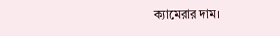ক্যামেরার দাম।